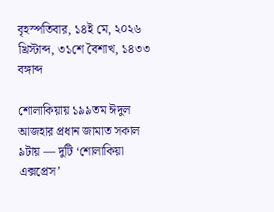বৃহস্পতিবার, ১৪ই মে, ২০২৬ খ্রিস্টাব্দ, ৩১শে বৈশাখ, ১৪৩৩ বঙ্গাব্দ

শোলাকিয়ায় ১৯৯তম ঈদুল আজহার প্রধান জামাত সকাল ৯টায় — দুটি ‘শোলাকিয়া এক্সপ্রেস’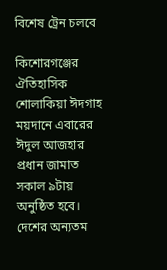বিশেষ ট্রেন চলবে

কিশোরগঞ্জের ঐতিহাসিক শোলাকিয়া ঈদগাহ ময়দানে এবারের ঈদুল আজহার প্রধান জামাত সকাল ৯টায় অনুষ্ঠিত হবে। দেশের অন্যতম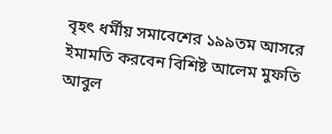বৃহৎ ধর্মীয় সমাবেশের ১৯৯তম আসরে ইমামতি করবেন বিশিষ্ট আলেম মুফতি আবুল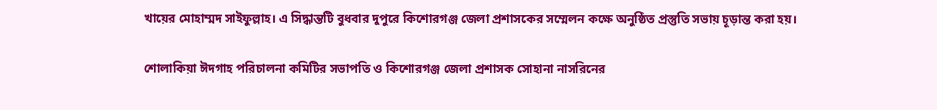খায়ের মোহাম্মদ সাইফুল্লাহ। এ সিদ্ধান্তটি বুধবার দুপুরে কিশোরগঞ্জ জেলা প্রশাসকের সম্মেলন কক্ষে অনুষ্ঠিত প্রস্তুতি সভায় চূড়ান্ত করা হয়।

শোলাকিয়া ঈদগাহ পরিচালনা কমিটির সভাপতি ও কিশোরগঞ্জ জেলা প্রশাসক সোহানা নাসরিনের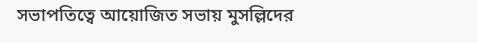সভাপতিত্বে আয়োজিত সভায় মুসল্লিদের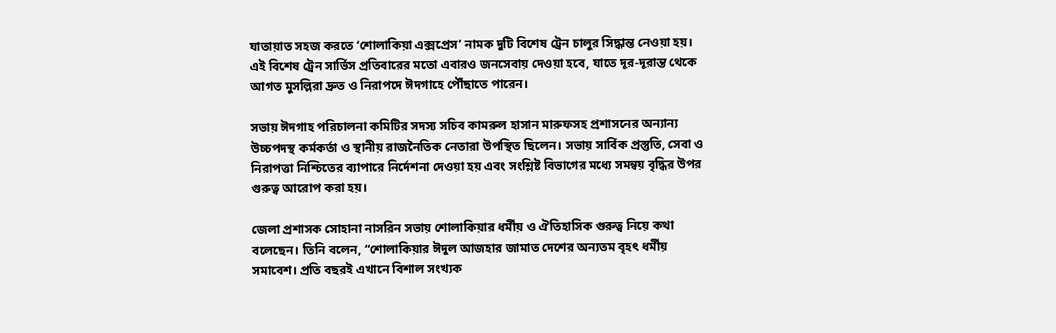যাতায়াত সহজ করতে ‘শোলাকিয়া এক্সপ্রেস’ নামক দুটি বিশেষ ট্রেন চালুর সিদ্ধান্ত নেওয়া হয়। এই বিশেষ ট্রেন সার্ভিস প্রতিবারের মতো এবারও জনসেবায় দেওয়া হবে, যাতে দূর-দূরান্ত থেকে আগত মুসল্লিরা দ্রুত ও নিরাপদে ঈদগাহে পৌঁছাতে পারেন।

সভায় ঈদগাহ পরিচালনা কমিটির সদস্য সচিব কামরুল হাসান মারুফসহ প্রশাসনের অন্যান্য উচ্চপদস্থ কর্মকর্তা ও স্থানীয় রাজনৈতিক নেতারা উপস্থিত ছিলেন। সভায় সার্বিক প্রস্তুতি, সেবা ও নিরাপত্তা নিশ্চিতের ব্যাপারে নির্দেশনা দেওয়া হয় এবং সংশ্লিষ্ট বিভাগের মধ্যে সমন্বয় বৃদ্ধির উপর গুরুত্ব আরোপ করা হয়।

জেলা প্রশাসক সোহানা নাসরিন সভায় শোলাকিয়ার ধর্মীয় ও ঐতিহাসিক গুরুত্ব নিয়ে কথা বলেছেন। তিনি বলেন, “শোলাকিয়ার ঈদুল আজহার জামাত দেশের অন্যতম বৃহৎ ধর্মীয় সমাবেশ। প্রতি বছরই এখানে বিশাল সংখ্যক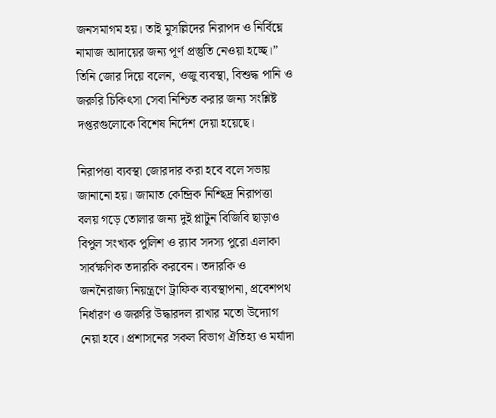জনসমাগম হয়। তাই মুসল্লিদের নিরাপদ ও নির্বিঘ্নে নামাজ আদায়ের জন্য পূর্ণ প্রস্তুতি নেওয়া হচ্ছে।” তিনি জোর দিয়ে বলেন, ওজু ব্যবস্থা, বিশুদ্ধ পানি ও জরুরি চিকিৎসা সেবা নিশ্চিত করার জন্য সংশ্লিষ্ট দপ্তরগুলোকে বিশেষ নির্দেশ দেয়া হয়েছে।

নিরাপত্তা ব্যবস্থা জোরদার করা হবে বলে সভায় জানানো হয়। জামাত কেন্দ্রিক নিশ্ছিদ্র নিরাপত্তা বলয় গড়ে তোলার জন্য দুই প্লাটুন বিজিবি ছাড়াও বিপুল সংখ্যক পুলিশ ও র‍্যাব সদস্য পুরো এলাকা সার্বক্ষণিক তদারকি করবেন। তদারকি ও জননৈরাজ্য নিয়ন্ত্রণে ট্রাফিক ব্যবস্থাপনা, প্রবেশপথ নির্ধারণ ও জরুরি উদ্ধারদল রাখার মতো উদ্যোগ নেয়া হবে। প্রশাসনের সকল বিভাগ ঐতিহ্য ও মর্যাদা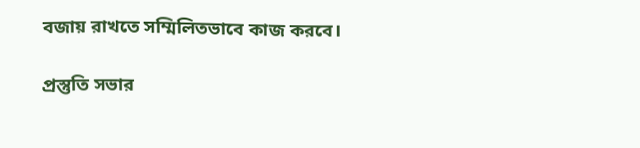বজায় রাখতে সম্মিলিতভাবে কাজ করবে।

প্রস্তুতি সভার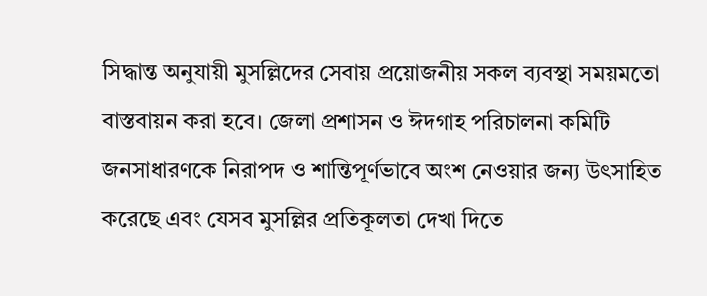সিদ্ধান্ত অনুযায়ী মুসল্লিদের সেবায় প্রয়োজনীয় সকল ব্যবস্থা সময়মতো বাস্তবায়ন করা হবে। জেলা প্রশাসন ও ঈদগাহ পরিচালনা কমিটি জনসাধারণকে নিরাপদ ও শান্তিপূর্ণভাবে অংশ নেওয়ার জন্য উৎসাহিত করেছে এবং যেসব মুসল্লির প্রতিকূলতা দেখা দিতে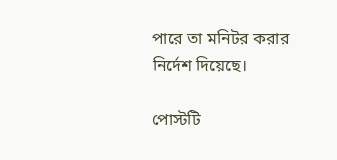পারে তা মনিটর করার নির্দেশ দিয়েছে।

পোস্টটি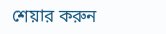শেয়ার করুন